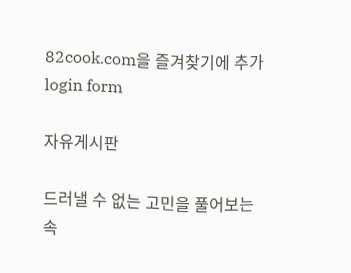82cook.com을 즐겨찾기에 추가
login form

자유게시판

드러낼 수 없는 고민을 풀어보는 속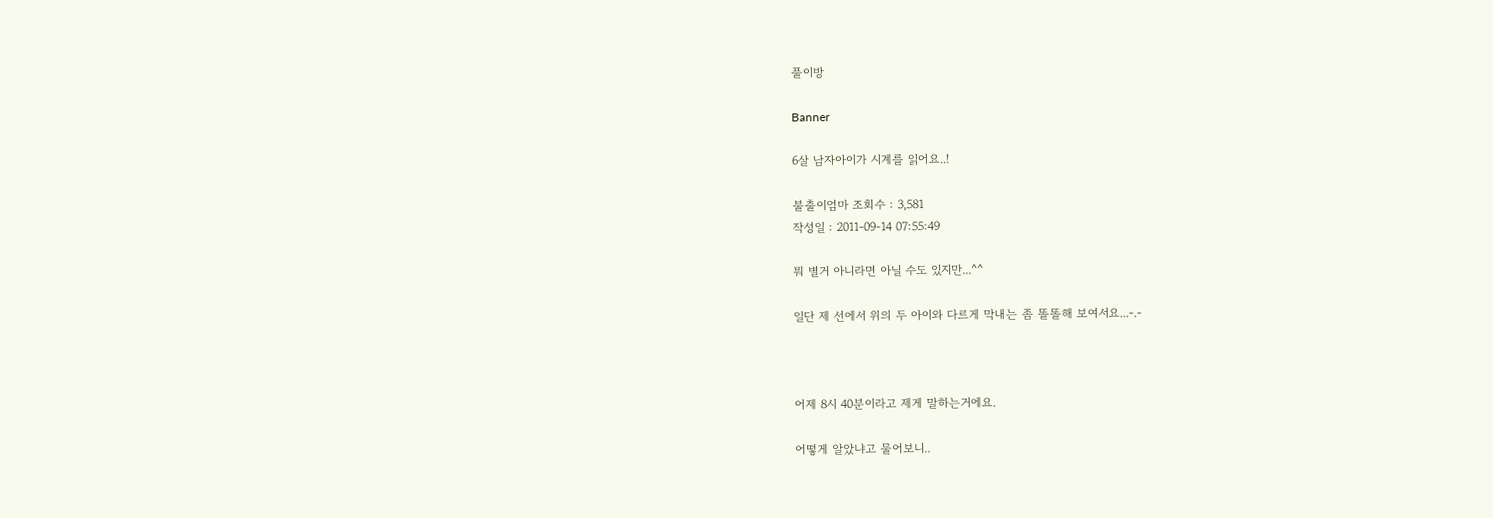풀이방

Banner

6살 남자아이가 시계를 읽어요..!

불출이엄마 조회수 : 3,581
작성일 : 2011-09-14 07:55:49

뭐 별거 아니라면 아닐 수도 있지만...^^

일단 제 선에서 위의 두 아이와 다르게 막내는 좀 똘똘해 보여서요...-.-



어제 8시 40분이라고 제게 말하는거에요.

어떻게 알았냐고 물어보니..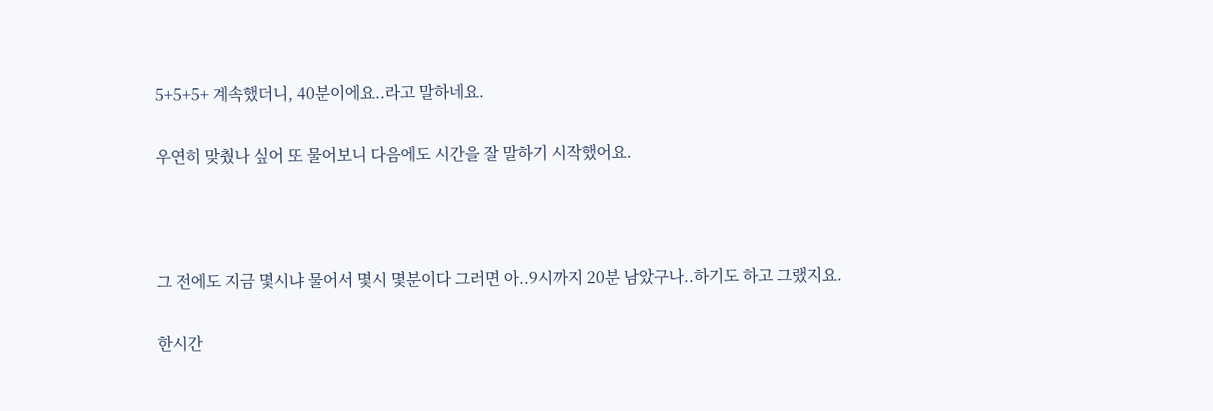5+5+5+ 계속했더니, 40분이에요..라고 말하네요.

우연히 맞췄나 싶어 또 물어보니 다음에도 시간을 잘 말하기 시작했어요.



그 전에도 지금 몇시냐 물어서 몇시 몇분이다 그러면 아..9시까지 20분 남았구나..하기도 하고 그랬지요.

한시간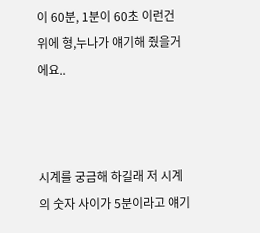이 60분, 1분이 60초 이런건 위에 형,누나가 얘기해 줬을거에요..



시계를 궁금해 하길래 저 시계의 숫자 사이가 5분이라고 얘기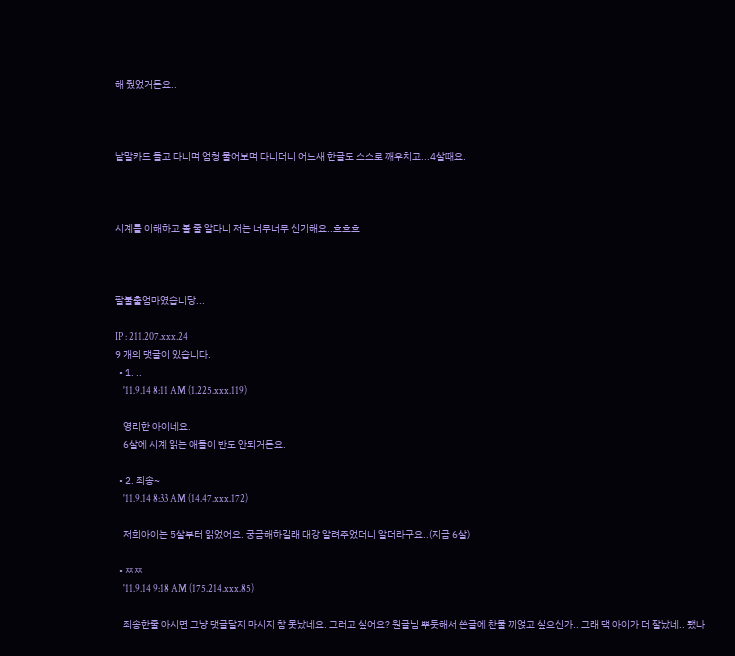해 줬었거든요..



낱말카드 들고 다니며 엄청 물어보며 다니더니 어느새 한글도 스스로 깨우치고...4살때요.



시계를 이해하고 볼 줄 알다니 저는 너무너무 신기해요..흐흐흐



팔불출엄마였습니당...

IP : 211.207.xxx.24
9 개의 댓글이 있습니다.
  • 1. ..
    '11.9.14 8:11 AM (1.225.xxx.119)

    영리한 아이네요.
    6살에 시계 읽는 애들이 반도 안되거든요.

  • 2. 죄송~
    '11.9.14 8:33 AM (14.47.xxx.172)

    저희아이는 5살부터 읽었어요. 궁금해하길래 대강 알려주었더니 알더라구요..(지금 6살)

  • ㅉㅉ
    '11.9.14 9:18 AM (175.214.xxx.85)

    죄송한줄 아시면 그냥 댓글달지 마시지 참 못났네요. 그러고 싶어요? 원글님 뿌듯해서 쓴글에 찬물 끼얹고 싶으신가.. 그래 댁 아이가 더 잘났네.. 됐나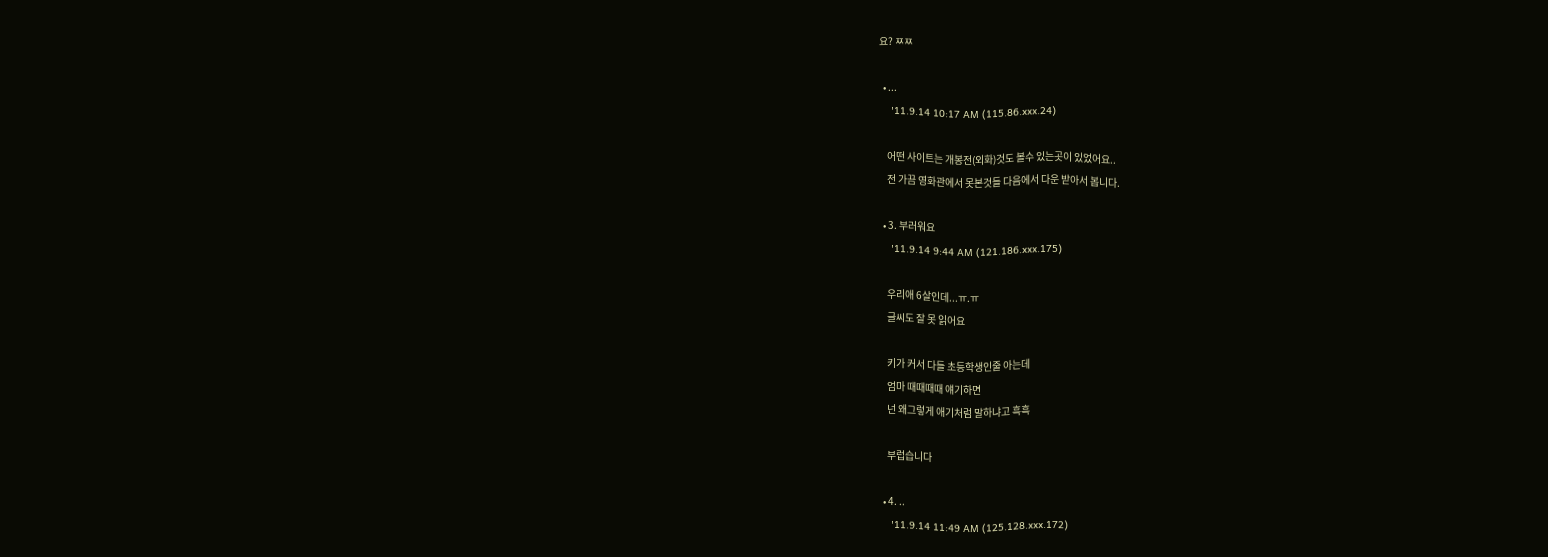요? ㅉㅉ

  • ...
    '11.9.14 10:17 AM (115.86.xxx.24)

    어떤 사이트는 개봉전(외화)것도 볼수 있는곳이 있었어요..
    전 가끔 영화관에서 못본것들 다음에서 다운 받아서 봅니다.

  • 3. 부러워요
    '11.9.14 9:44 AM (121.186.xxx.175)

    우리애 6살인데...ㅠ.ㅠ
    글씨도 잘 못 읽어요

    키가 커서 다들 초등학생인줄 아는데
    엄마 때때때때 얘기하면
    넌 왜그렇게 애기처럼 말하냐고 흑흑

    부럽습니다

  • 4. ..
    '11.9.14 11:49 AM (125.128.xxx.172)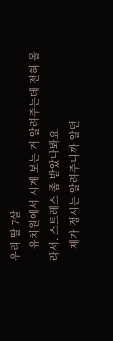우리 딸 7살
    유치원에서 시계 보는 거 알려주는데 전혀 몰라서. 스트레스 좀 받았나봐요
    제가 정시는 알려주니까 알던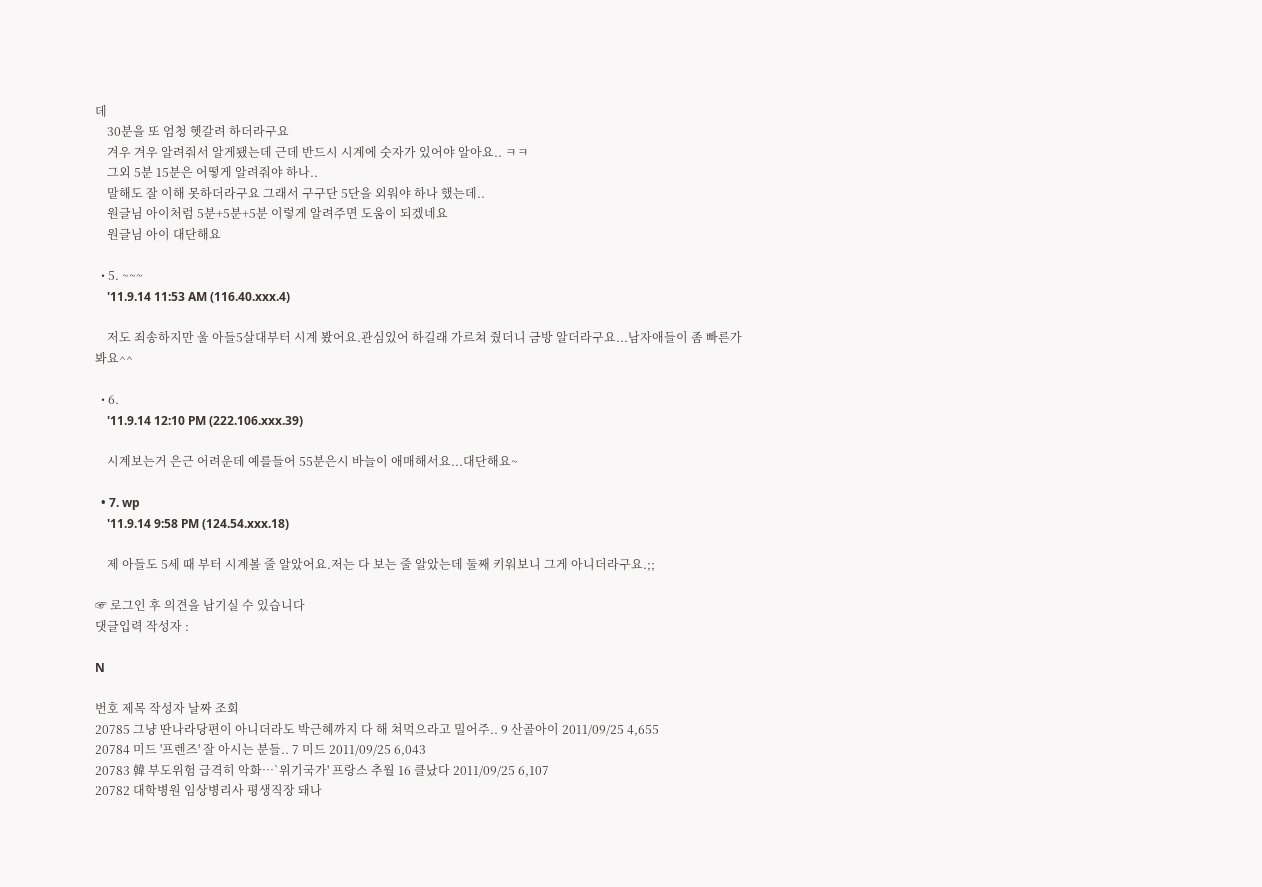데
    30분을 또 엄청 헷갈려 하더라구요
    겨우 겨우 알려줘서 알게됐는데 근데 반드시 시계에 숫자가 있어야 알아요.. ㅋㅋ
    그외 5분 15분은 어떻게 알려줘야 하나..
    말해도 잘 이해 못하더라구요 그래서 구구단 5단을 외워야 하나 했는데..
    원글님 아이처럼 5분+5분+5분 이렇게 알려주면 도움이 되겠네요
    원글님 아이 대단해요

  • 5. ~~~
    '11.9.14 11:53 AM (116.40.xxx.4)

    저도 죄송하지만 울 아들5살대부터 시계 봤어요.관심있어 하길래 가르쳐 줬더니 금방 알더라구요...남자애들이 좀 빠른가봐요^^

  • 6.
    '11.9.14 12:10 PM (222.106.xxx.39)

    시계보는거 은근 어려운데 예를들어 55분은시 바늘이 애매해서요...대단해요~

  • 7. wp
    '11.9.14 9:58 PM (124.54.xxx.18)

    제 아들도 5세 때 부터 시계볼 줄 알았어요.저는 다 보는 줄 알았는데 둘째 키워보니 그게 아니더라구요.;;

☞ 로그인 후 의견을 남기실 수 있습니다
댓글입력 작성자 :

N

번호 제목 작성자 날짜 조회
20785 그냥 딴나라당편이 아니더라도 박근혜까지 다 해 쳐먹으라고 밀어주.. 9 산골아이 2011/09/25 4,655
20784 미드 '프렌즈' 잘 아시는 분들.. 7 미드 2011/09/25 6,043
20783 韓 부도위험 급격히 악화…`위기국가' 프랑스 추월 16 클났다 2011/09/25 6,107
20782 대학병원 임상병리사 평생직장 돼나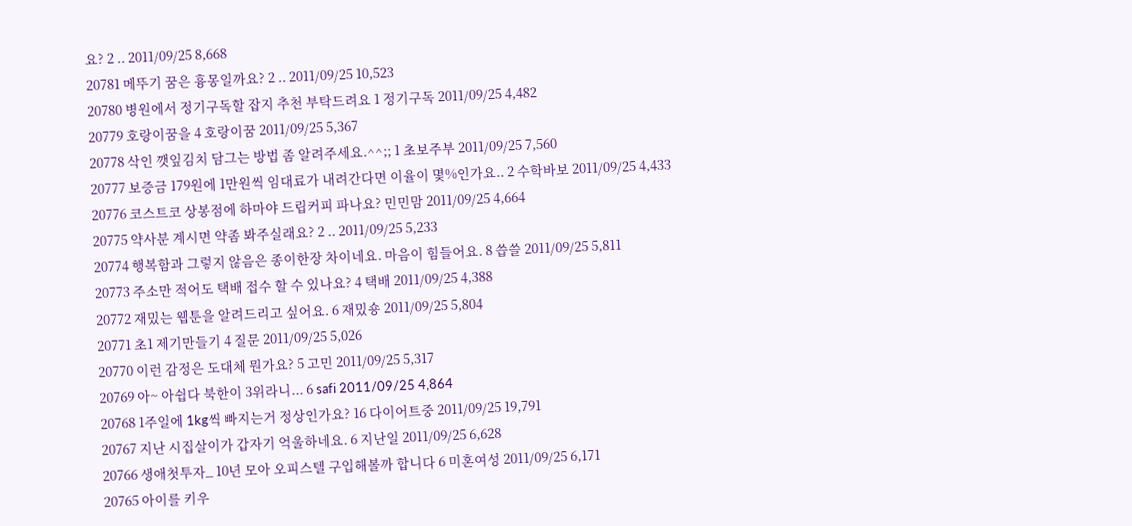요? 2 .. 2011/09/25 8,668
20781 메뚜기 꿈은 흉몽일까요? 2 .. 2011/09/25 10,523
20780 병원에서 정기구독할 잡지 추천 부탁드려요 1 정기구독 2011/09/25 4,482
20779 호랑이꿈을 4 호랑이꿈 2011/09/25 5,367
20778 삭인 깻잎김치 담그는 방법 좀 알려주세요.^^;; 1 초보주부 2011/09/25 7,560
20777 보증금 179원에 1만원씩 임대료가 내려간다면 이율이 몇%인가요.. 2 수학바보 2011/09/25 4,433
20776 코스트코 상봉점에 하마야 드립커피 파나요? 민민맘 2011/09/25 4,664
20775 약사분 계시면 약좀 봐주실래요? 2 .. 2011/09/25 5,233
20774 행복함과 그렇지 않음은 종이한장 차이네요. 마음이 힘들어요. 8 씁쓸 2011/09/25 5,811
20773 주소만 적어도 택배 접수 할 수 있나요? 4 택배 2011/09/25 4,388
20772 재밌는 웹툰을 알려드리고 싶어요. 6 재밌숑 2011/09/25 5,804
20771 초1 제기만들기 4 질문 2011/09/25 5,026
20770 이런 감정은 도대체 뭔가요? 5 고민 2011/09/25 5,317
20769 아~ 아쉽다 북한이 3위라니... 6 safi 2011/09/25 4,864
20768 1주일에 1kg씩 빠지는거 정상인가요? 16 다이어트중 2011/09/25 19,791
20767 지난 시집살이가 갑자기 억울하네요. 6 지난일 2011/09/25 6,628
20766 생애첫투자_ 10년 모아 오피스텔 구입해볼까 합니다 6 미혼여성 2011/09/25 6,171
20765 아이를 키우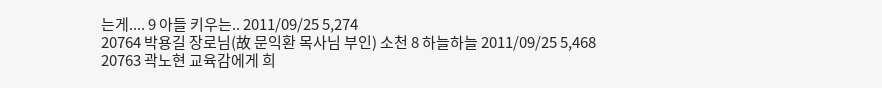는게.... 9 아들 키우는.. 2011/09/25 5,274
20764 박용길 장로님(故 문익환 목사님 부인) 소천 8 하늘하늘 2011/09/25 5,468
20763 곽노현 교육감에게 희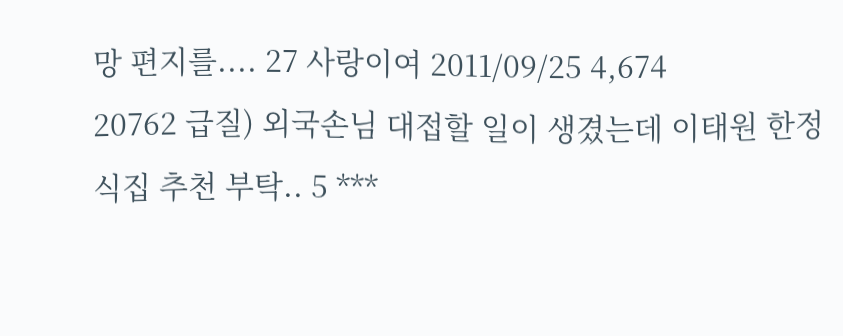망 편지를.... 27 사랑이여 2011/09/25 4,674
20762 급질) 외국손님 대접할 일이 생겼는데 이태원 한정식집 추천 부탁.. 5 ***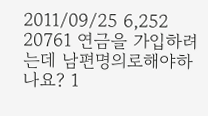2011/09/25 6,252
20761 연금을 가입하려는데 남편명의로해야하나요? 1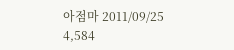아점마 2011/09/25 4,584